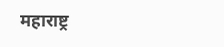महाराष्ट्र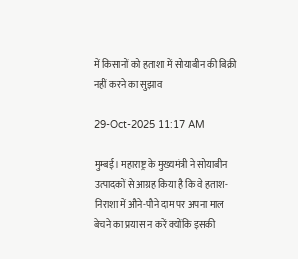में किसानों को हताशा में सोयाबीन की बिक्री नहीं करने का सुझाव

29-Oct-2025 11:17 AM

मुम्बई। महाराष्ट्र के मुख्यमंत्री ने सोयाबीन उत्पादकों से आग्रह किया है कि वे हताश-निराशा में औने-पौने दाम पर अपना माल बेचने का प्रयास न करें क्योंकि इसकी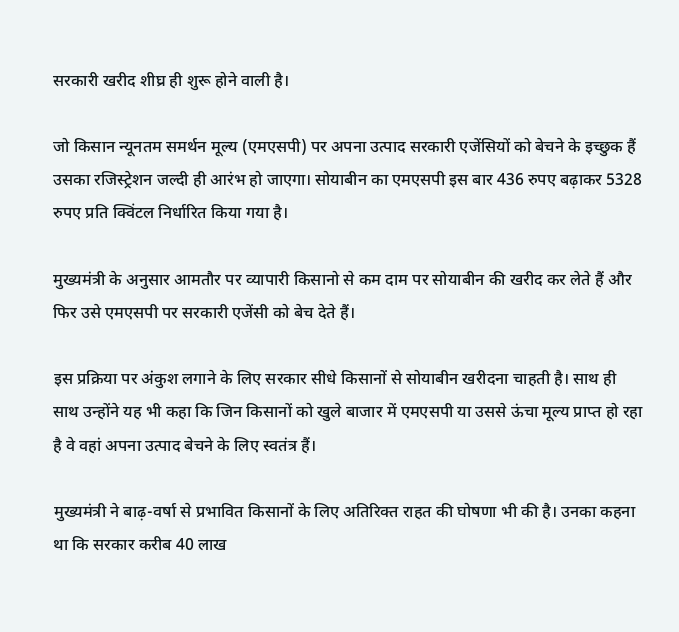सरकारी खरीद शीघ्र ही शुरू होने वाली है।

जो किसान न्यूनतम समर्थन मूल्य (एमएसपी) पर अपना उत्पाद सरकारी एजेंसियों को बेचने के इच्छुक हैं उसका रजिस्ट्रेशन जल्दी ही आरंभ हो जाएगा। सोयाबीन का एमएसपी इस बार 436 रुपए बढ़ाकर 5328 रुपए प्रति क्विंटल निर्धारित किया गया है।

मुख्यमंत्री के अनुसार आमतौर पर व्यापारी किसानो से कम दाम पर सोयाबीन की खरीद कर लेते हैं और फिर उसे एमएसपी पर सरकारी एजेंसी को बेच देते हैं।

इस प्रक्रिया पर अंकुश लगाने के लिए सरकार सीधे किसानों से सोयाबीन खरीदना चाहती है। साथ ही साथ उन्होंने यह भी कहा कि जिन किसानों को खुले बाजार में एमएसपी या उससे ऊंचा मूल्य प्राप्त हो रहा है वे वहां अपना उत्पाद बेचने के लिए स्वतंत्र हैं।

मुख्यमंत्री ने बाढ़-वर्षा से प्रभावित किसानों के लिए अतिरिक्त राहत की घोषणा भी की है। उनका कहना था कि सरकार करीब 40 लाख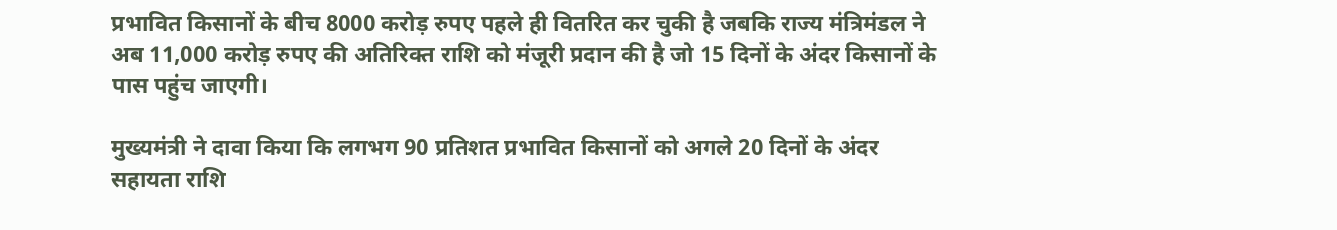प्रभावित किसानों के बीच 8000 करोड़ रुपए पहले ही वितरित कर चुकी है जबकि राज्य मंत्रिमंडल ने अब 11,000 करोड़ रुपए की अतिरिक्त राशि को मंजूरी प्रदान की है जो 15 दिनों के अंदर किसानों के पास पहुंच जाएगी।

मुख्यमंत्री ने दावा किया कि लगभग 90 प्रतिशत प्रभावित किसानों को अगले 20 दिनों के अंदर सहायता राशि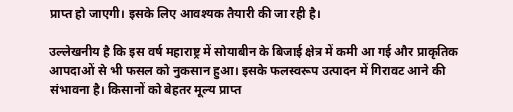प्राप्त हो जाएगी। इसके लिए आवश्यक तैयारी की जा रही है।

उल्लेखनीय है कि इस वर्ष महाराष्ट्र में सोयाबीन के बिजाई क्षेत्र में कमी आ गई और प्राकृतिक आपदाओं से भी फसल को नुकसान हुआ। इसके फलस्वरूप उत्पादन में गिरावट आने की संभावना है। किसानों को बेहतर मूल्य प्राप्त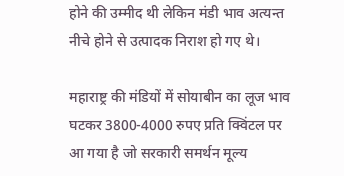होने की उम्मीद थी लेकिन मंडी भाव अत्यन्त नीचे होने से उत्पादक निराश हो गए थे।

महाराष्ट्र की मंडियों में सोयाबीन का लूज भाव घटकर 3800-4000 रुपए प्रति क्विंटल पर आ गया है जो सरकारी समर्थन मूल्य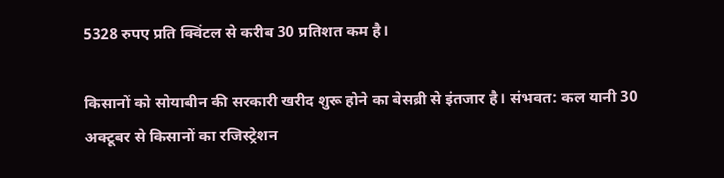5328 रुपए प्रति क्विंटल से करीब 30 प्रतिशत कम है।

किसानों को सोयाबीन की सरकारी खरीद शुरू होने का बेसब्री से इंतजार है। संभवत: कल यानी 30 अक्टूबर से किसानों का रजिस्ट्रेशन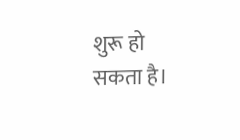शुरू हो सकता है।